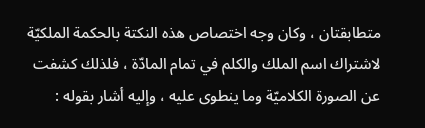متطابقتان ، وكان وجه اختصاص هذه النكتة بالحكمة الملكيّة لاشتراك اسم الملك والكلم في تمام المادّة ، فلذلك كشفت عن الصورة الكلاميّة وما ينطوى عليه ، وإليه أشار بقوله :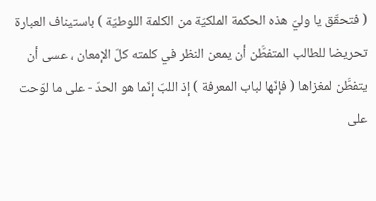( فتحقّق يا وليّ هذه الحكمة الملكيّة من الكلمة اللوطيّة ) باستيناف العبارة تحريضا للطالب المتفطَّن أن يمعن النظر في كلمته كلّ الإمعان ، عسى أن يتفطَّن لمغزاها ( فإنّها لباب المعرفة ) إذ اللبّ إنّما هو الحدّ - على ما لوّحت على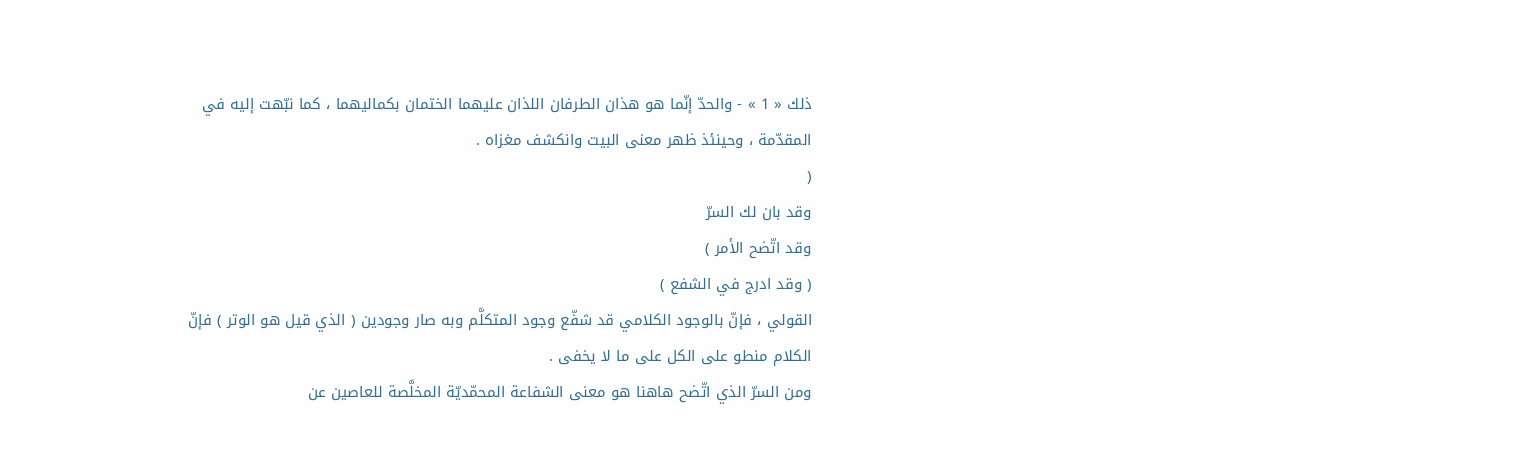ذلك « 1 » - والحدّ إنّما هو هذان الطرفان اللذان عليهما الختمان بكماليهما ، كما نبّهت إليه في المقدّمة ، وحينئذ ظهر معنى البيت وانكشف مغزاه .
(
وقد بان لك السرّ
وقد اتّضح الأمر )
( وقد ادرج في الشفع )
القولي ، فإنّ بالوجود الكلامي قد شفّع وجود المتكلَّم وبه صار وجودين ( الذي قيل هو الوتر ) فإنّ الكلام منطو على الكل على ما لا يخفى .
ومن السرّ الذي اتّضح هاهنا هو معنى الشفاعة المحمّديّة المخلَّصة للعاصين عن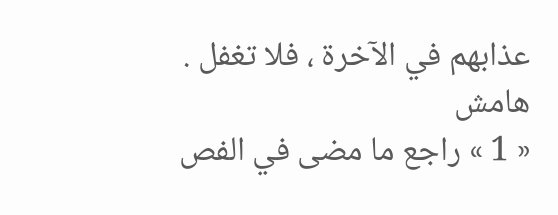عذابهم في الآخرة ، فلا تغفل .
هامش
« 1 » راجع ما مضى في الفص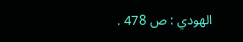الهودي : ص 478 .